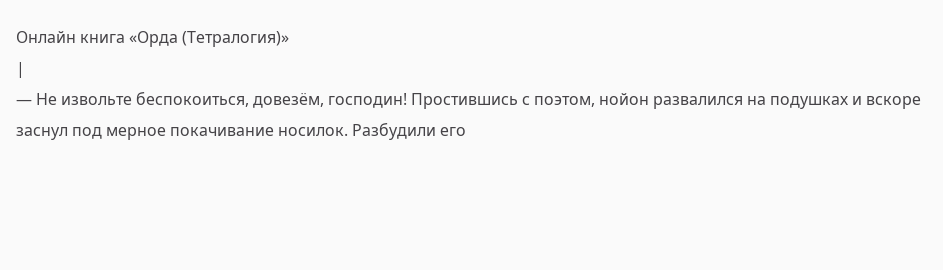Онлайн книга «Орда (Тетралогия)»
|
— Не извольте беспокоиться, довезём, господин! Простившись с поэтом, нойон развалился на подушках и вскоре заснул под мерное покачивание носилок. Разбудили его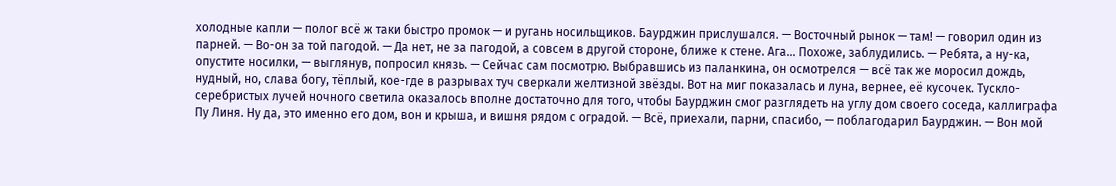холодные капли — полог всё ж таки быстро промок — и ругань носильщиков. Баурджин прислушался. — Восточный рынок — там! — говорил один из парней. — Во-он за той пагодой. — Да нет, не за пагодой, а совсем в другой стороне, ближе к стене. Ага... Похоже, заблудились. — Ребята, а ну-ка, опустите носилки, — выглянув, попросил князь. — Сейчас сам посмотрю. Выбравшись из паланкина, он осмотрелся — всё так же моросил дождь, нудный, но, слава богу, тёплый, кое-где в разрывах туч сверкали желтизной звёзды. Вот на миг показалась и луна, вернее, её кусочек. Тускло-серебристых лучей ночного светила оказалось вполне достаточно для того, чтобы Баурджин смог разглядеть на углу дом своего соседа, каллиграфа Пу Линя. Ну да, это именно его дом, вон и крыша, и вишня рядом с оградой. — Всё, приехали, парни, спасибо, — поблагодарил Баурджин. — Вон мой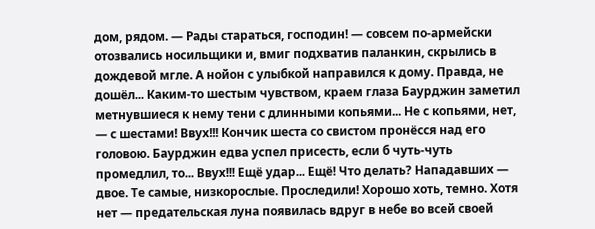дом, рядом. — Рады стараться, господин! — совсем по-армейски отозвались носильщики и, вмиг подхватив паланкин, скрылись в дождевой мгле. А нойон с улыбкой направился к дому. Правда, не дошёл... Каким-то шестым чувством, краем глаза Баурджин заметил метнувшиеся к нему тени с длинными копьями... Не с копьями, нет, — с шестами! Ввух!!! Кончик шеста со свистом пронёсся над его головою. Баурджин едва успел присесть, если б чуть-чуть промедлил, то... Ввух!!! Ещё удар... Ещё! Что делать? Нападавших — двое. Те самые, низкорослые. Проследили! Хорошо хоть, темно. Хотя нет — предательская луна появилась вдруг в небе во всей своей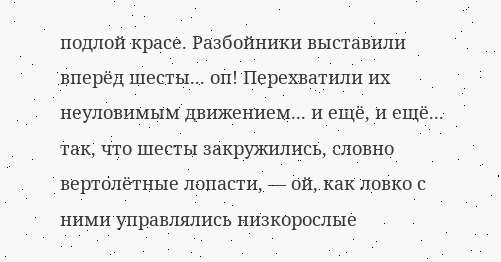подлой красе. Разбойники выставили вперёд шесты... оп! Перехватили их неуловимым движением... и ещё, и ещё... так, что шесты закружились, словно вертолётные лопасти, — ой, как ловко с ними управлялись низкорослые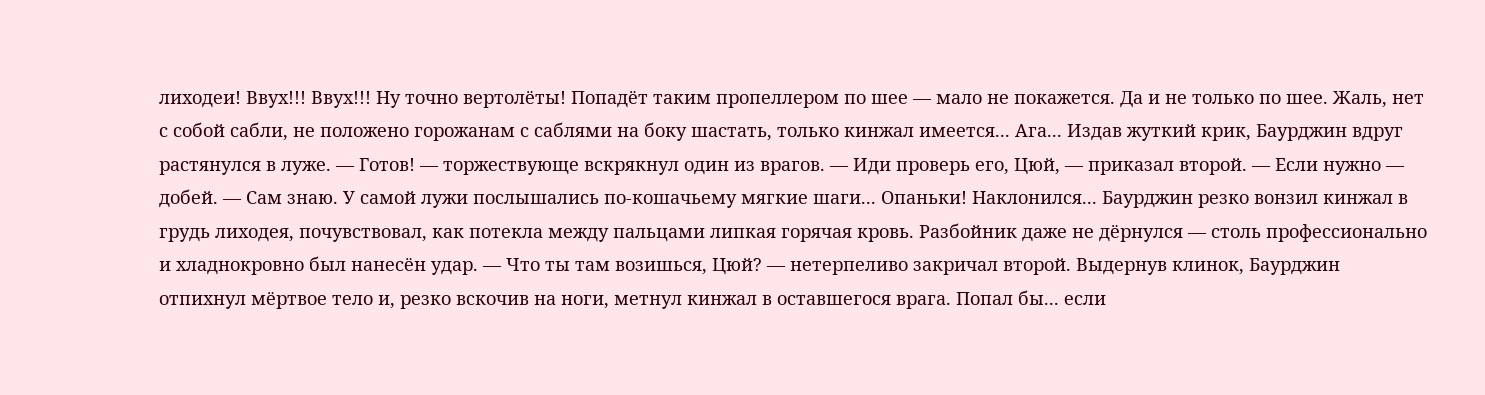лиходеи! Ввух!!! Ввух!!! Ну точно вертолёты! Попадёт таким пропеллером по шее — мало не покажется. Да и не только по шее. Жаль, нет с собой сабли, не положено горожанам с саблями на боку шастать, только кинжал имеется... Ага... Издав жуткий крик, Баурджин вдруг растянулся в луже. — Готов! — торжествующе вскрякнул один из врагов. — Иди проверь его, Цюй, — приказал второй. — Если нужно — добей. — Сам знаю. У самой лужи послышались по-кошачьему мягкие шаги... Опаньки! Наклонился... Баурджин резко вонзил кинжал в грудь лиходея, почувствовал, как потекла между пальцами липкая горячая кровь. Разбойник даже не дёрнулся — столь профессионально и хладнокровно был нанесён удар. — Что ты там возишься, Цюй? — нетерпеливо закричал второй. Выдернув клинок, Баурджин отпихнул мёртвое тело и, резко вскочив на ноги, метнул кинжал в оставшегося врага. Попал бы... если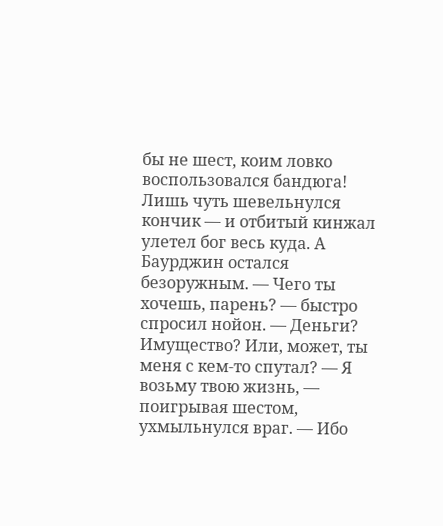бы не шест, коим ловко воспользовался бандюга! Лишь чуть шевельнулся кончик — и отбитый кинжал улетел бог весь куда. А Баурджин остался безоружным. — Чего ты хочешь, парень? — быстро спросил нойон. — Деньги? Имущество? Или, может, ты меня с кем-то спутал? — Я возьму твою жизнь, — поигрывая шестом, ухмыльнулся враг. — Ибо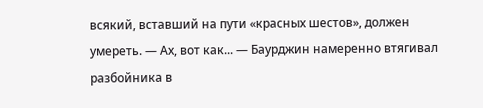всякий, вставший на пути «красных шестов», должен умереть. — Ах, вот как... — Баурджин намеренно втягивал разбойника в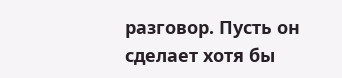разговор. Пусть он сделает хотя бы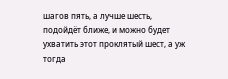шагов пять, а лучше шесть, подойдёт ближе, и можно будет ухватить этот проклятый шест, а уж тогда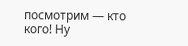посмотрим — кто кого! Ну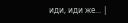иди, иди же... |